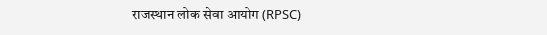राजस्थान लोक सेवा आयोग (RPSC)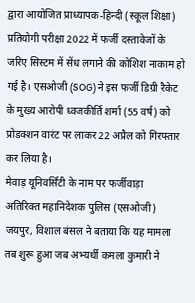द्वारा आयोजित प्राध्यापक-हिन्दी (स्कूल शिक्षा) प्रतियोगी परीक्षा 2022 में फर्जी दस्तावेजों के जरिए सिस्टम में सेंध लगाने की कोशिश नाकाम हो गई है। एसओजी (SOG) ने इस फर्जी डिग्री रैकेट के मुख्य आरोपी ध्वजकीर्ति शर्मा (55 वर्ष) को प्रोडक्शन वारंट पर लाकर 22 अप्रैल को गिरफ्तार कर लिया है।
मेवाड़ यूनिवर्सिटी के नाम पर फर्जीवाड़ा
अतिरिक्त महानिदेशक पुलिस (एसओजी) जयपुर, विशाल बंसल ने बताया कि यह मामला तब शुरू हुआ जब अभ्यर्थी कमला कुमारी ने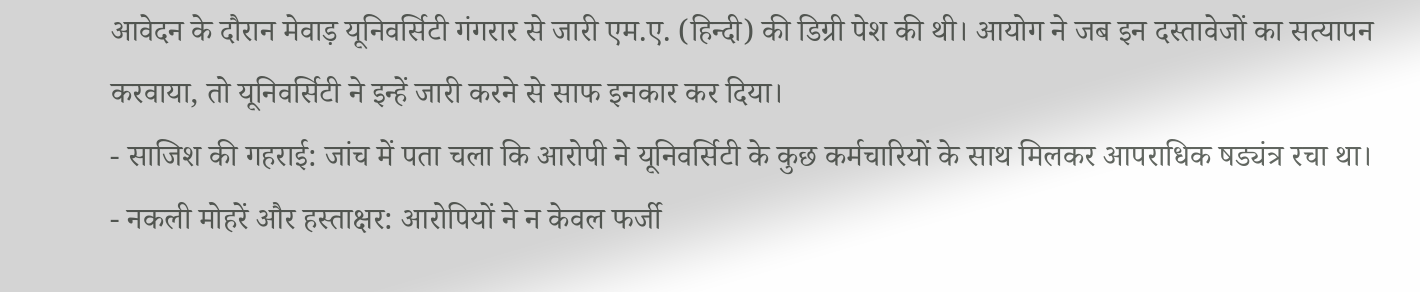आवेदन के दौरान मेवाड़ यूनिवर्सिटी गंगरार से जारी एम.ए. (हिन्दी) की डिग्री पेश की थी। आयोग ने जब इन दस्तावेजों का सत्यापन करवाया, तो यूनिवर्सिटी ने इन्हें जारी करने से साफ इनकार कर दिया।
- साजिश की गहराई: जांच में पता चला कि आरोपी ने यूनिवर्सिटी के कुछ कर्मचारियों के साथ मिलकर आपराधिक षड्यंत्र रचा था।
- नकली मोहरें और हस्ताक्षर: आरोपियों ने न केवल फर्जी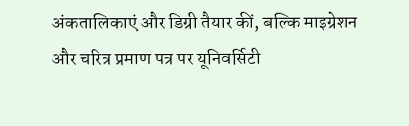अंकतालिकाएं और डिग्री तैयार कीं, बल्कि माइग्रेशन और चरित्र प्रमाण पत्र पर यूनिवर्सिटी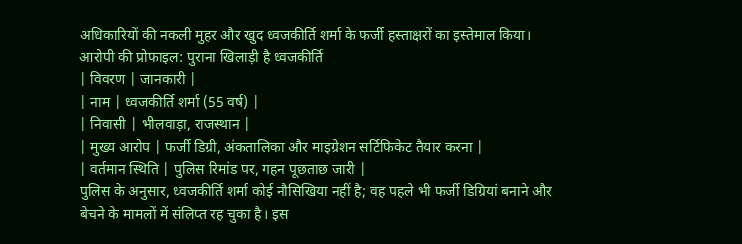अधिकारियों की नकली मुहर और खुद ध्वजकीर्ति शर्मा के फर्जी हस्ताक्षरों का इस्तेमाल किया।
आरोपी की प्रोफाइल: पुराना खिलाड़ी है ध्वजकीर्ति
| विवरण | जानकारी |
| नाम | ध्वजकीर्ति शर्मा (55 वर्ष) |
| निवासी | भीलवाड़ा, राजस्थान |
| मुख्य आरोप | फर्जी डिग्री, अंकतालिका और माइग्रेशन सर्टिफिकेट तैयार करना |
| वर्तमान स्थिति | पुलिस रिमांड पर, गहन पूछताछ जारी |
पुलिस के अनुसार, ध्वजकीर्ति शर्मा कोई नौसिखिया नहीं है; वह पहले भी फर्जी डिग्रियां बनाने और बेचने के मामलों में संलिप्त रह चुका है। इस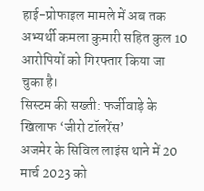हाई-प्रोफाइल मामले में अब तक अभ्यर्थी कमला कुमारी सहित कुल 10 आरोपियों को गिरफ्तार किया जा चुका है।
सिस्टम की सख्ती: फर्जीवाड़े के खिलाफ ‘जीरो टॉलरेंस’
अजमेर के सिविल लाइंस थाने में 20 मार्च 2023 को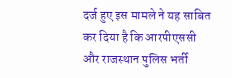दर्ज हुए इस मामले ने यह साबित कर दिया है कि आरपीएससी और राजस्थान पुलिस भर्ती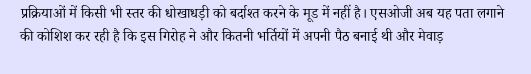प्रक्रियाओं में किसी भी स्तर की धोखाधड़ी को बर्दाश्त करने के मूड में नहीं है। एसओजी अब यह पता लगाने की कोशिश कर रही है कि इस गिरोह ने और कितनी भर्तियों में अपनी पैठ बनाई थी और मेवाड़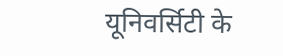यूनिवर्सिटी के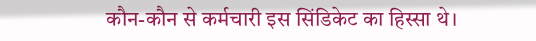कौन-कौन से कर्मचारी इस सिंडिकेट का हिस्सा थे।